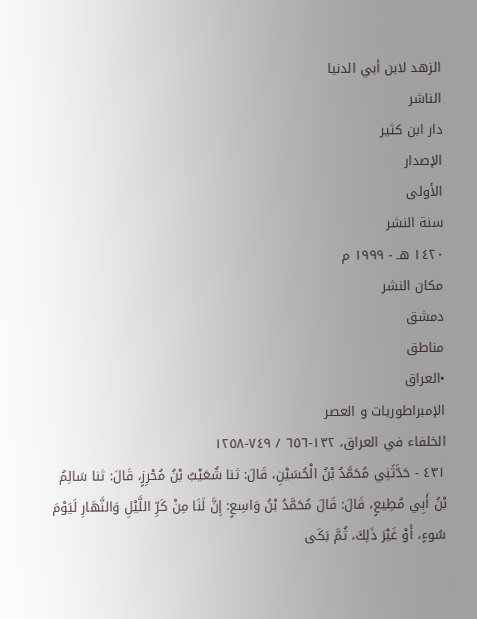الزهد لابن أبي الدنيا
الناشر
دار ابن كثير
الإصدار
الأولى
سنة النشر
١٤٢٠ هـ - ١٩٩٩ م
مكان النشر
دمشق
مناطق
•العراق
الإمبراطوريات و العصر
الخلفاء في العراق، ١٣٢-٦٥٦ / ٧٤٩-١٢٥٨
٤٣١ - حَدَّثَنِي مُحَمَّدُ بْنُ الْحُسَيْنِ، قَالَ: ثنا شُعَيْبُ بْنُ مُحْرِزٍ، قَالَ: ثنا سَالِمُ بْنُ أَبِي مُطِيعٍ، قَالَ: قَالَ مُحَمَّدُ بْنُ وَاسِعٍ: إِنَّ لَنَا مِنْ كَرِّ اللَّيْلِ وَالنَّهَارِ لَيَوْمَ سُوءٍ، أَوْ غَيْرَ ذَلِكَ، ثُمَّ بَكَى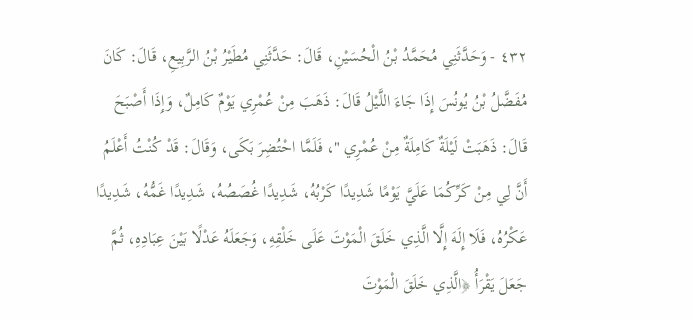٤٣٢ - وَحَدَّثَنِي مُحَمَّدُ بْنُ الْحُسَيْنِ، قَالَ: حَدَّثَنِي مُطَيْرُ بْنُ الرَّبِيعِ، قَالَ: كَانَ مُفَضَّلُ بْنُ يُونُسَ إِذَا جَاءَ اللَّيْلُ قَالَ: ذَهَبَ مِنْ عُمْرِي يَوْمٌ كَامِلٌ، وَإِذَا أَصْبَحَ قَالَ: ذَهَبَتْ لَيْلَةٌ كَامِلَةٌ مِنْ عُمْرِي "، فَلَمَّا احْتُضِرَ بَكَى، وَقَالَ: قَدْ كُنْتُ أَعْلَمُ أَنَّ لِي مِنْ كَرِّكُمَا عَلَيَّ يَوْمًا شَدِيدًا كَرْبُهُ، شَدِيدًا غُصَصُهُ، شَدِيدًا غَمُّهُ، شَدِيدًا عَكْرُهُ، فَلَا إِلَهَ إِلَّا الَّذِي خَلَقَ الْمَوْتَ عَلَى خَلْقِهِ، وَجَعَلَهُ عَدْلًا بَيْنَ عِبَادِهِ، ثُمَّ جَعَلَ يَقْرَأُ ﴿الَّذِي خَلَقَ الْمَوْتَ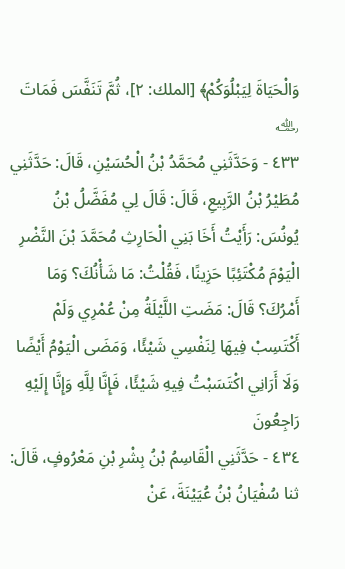وَالْحَيَاةَ لِيَبْلُوَكُمْ﴾ [الملك: ٢]، ثُمَّ تَنَفَّسَ فَمَاتَ ﵀
٤٣٣ - وَحَدَّثَنِي مُحَمَّدُ بْنُ الْحُسَيْنِ، قَالَ: حَدَّثَنِي مُطَيْرُ بْنُ الرَّبِيعِ، قَالَ: قَالَ لِي مُفَضَّلُ بْنُ يُونُسَ: رَأَيْتُ أَخَا بَنِي الْحَارِثِ مُحَمَّدَ بْنَ النَّضْرِ الْيَوْمَ مُكْتَئِبًا حَزِينًا، فَقُلْتُ: مَا شَأْنُكَ؟ وَمَا أَمْرُكَ؟ قَالَ: مَضَتِ اللَّيْلَةُ مِنْ عُمْرِي وَلَمْ أَكْتَسِبْ فِيهَا لِنَفْسِي شَيْئًا، وَمَضَى الْيَوْمُ أَيْضًا وَلَا أَرَانِي اكْتَسَبْتُ فِيهِ شَيْئًا، فَإِنَّا لِلَّهِ وَإِنَّا إِلَيْهِ رَاجِعُونَ
٤٣٤ - حَدَّثَنِي الْقَاسِمُ بْنُ بِشْرِ بْنِ مَعْرُوفٍ، قَالَ: ثنا سُفْيَانُ بْنُ عُيَيْنَةَ، عَنْ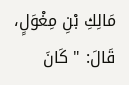مَالِكِ بْنِ مِغْوَلٍ، قَالَ: " كَانَ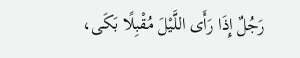رَجُلٌ إِذَا رَأَى اللَّيْلَ مُقْبِلًا بَكَى،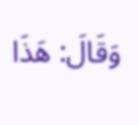وَقَالَ: هَذَا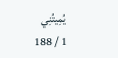يُمِيتُنِي
1 / 188